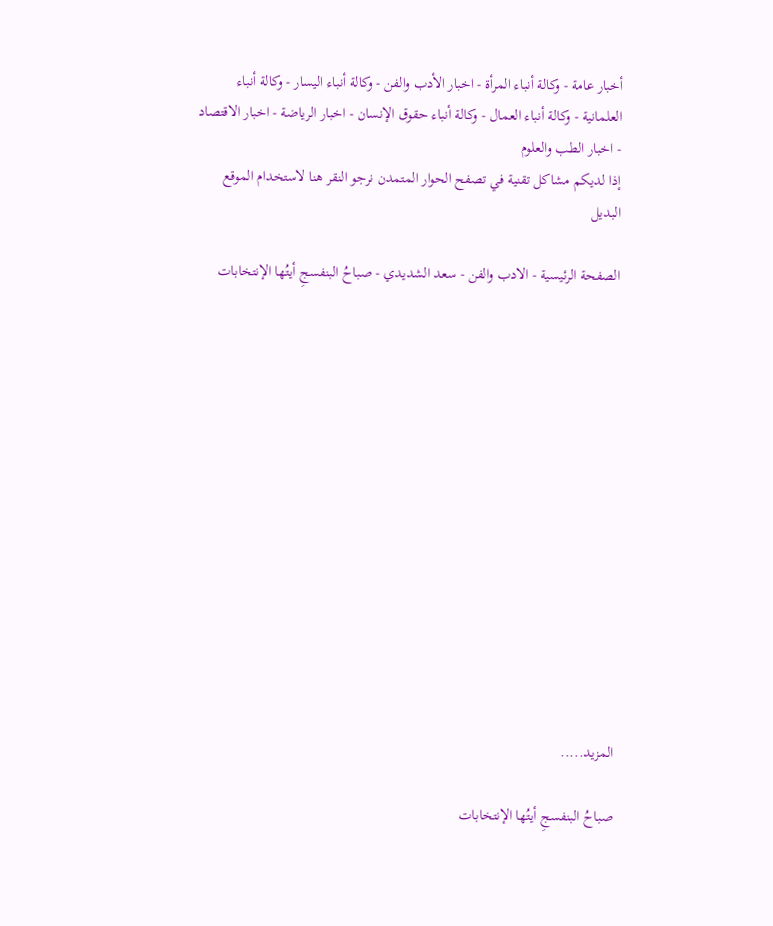أخبار عامة - وكالة أنباء المرأة - اخبار الأدب والفن - وكالة أنباء اليسار - وكالة أنباء العلمانية - وكالة أنباء العمال - وكالة أنباء حقوق الإنسان - اخبار الرياضة - اخبار الاقتصاد - اخبار الطب والعلوم
إذا لديكم مشاكل تقنية في تصفح الحوار المتمدن نرجو النقر هنا لاستخدام الموقع البديل

الصفحة الرئيسية - الادب والفن - سعد الشديدي - صباحُ البنفسجِ أيتُها الإنتخابات














المزيد.....

صباحُ البنفسجِ أيتُها الإنتخابات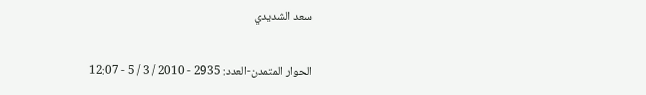سعد الشديدي

الحوار المتمدن-العدد: 2935 - 2010 / 3 / 5 - 12:07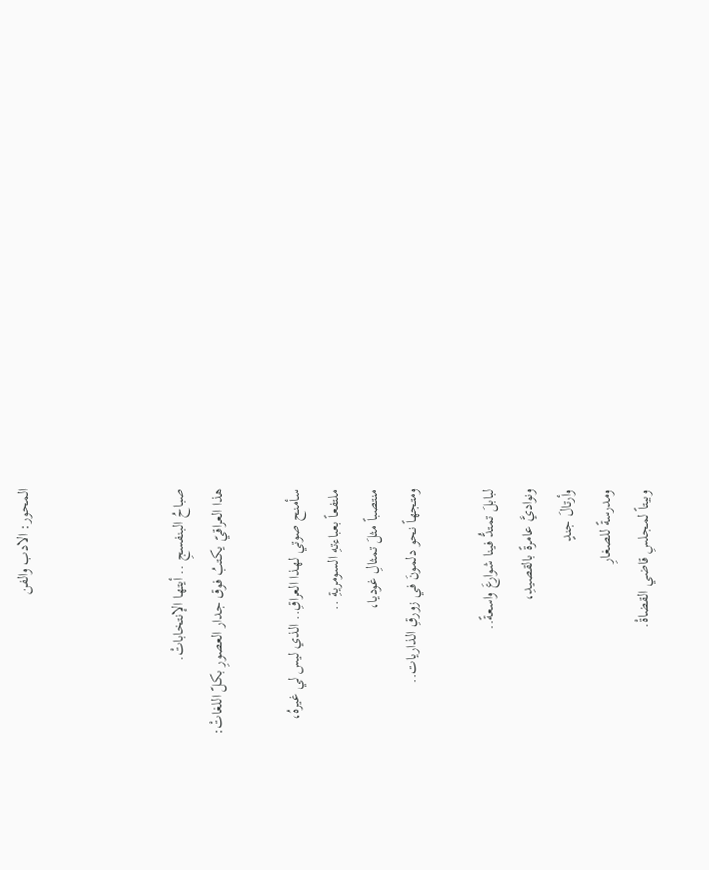المحور: الادب والفن



صباحُ البنفسجِ .. أيتها الإنتخاباتْ.
هذا العراقيّ يكتبُ فوق جدار العصورِ بكلّ اللغاتْ:

سأمنح صوتي لهذا العراقِ.. الذي ليس لي غيرهُ،
ملتفعاً بعباءتهِ السومريةِ ..
منتصباً مثلَ تمثالِ غوديا،
ومتجهاً نحو دلمونَ في زورقِ الذاريات..

لبابلَ تمتدُّ فينا شوارعَ واسعةً..
ونواديَّ عامرةً بالقصيدِ،
وأرتالَ جندٍ
ومدرسةً للصغارِ
وبيتاً لمجلسِ قاضي القضاةْ.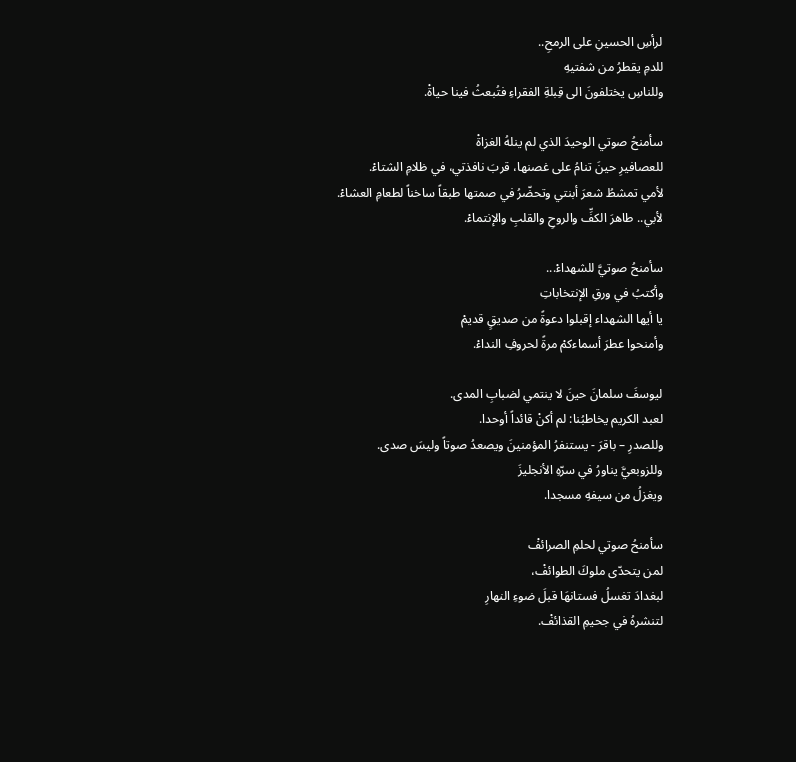لرأسِ الحسينِ على الرمحِ..
للدمِ يقطرُ من شفتيهِ
وللناسِ يختلفونَ الى قِبلةِ الفقراءِ فتُبعثُ فينا حياةْ.

سأمنحُ صوتي الوحيدَ الذي لم ينلهُ الغزاةْ
للعصافيرِ حينَ تنامُ على غصنها، قربَ نافذتي، في ظلامِ الشتاءْ.
لأمي تمشطُ شعرَ أبنتي وتحضّرُ في صمتها طبقاً ساخناً لطعامِ العشاءْ.
لأبي.. طاهرَ الكفِّ والروحِ والقلبِ والإنتماءْ.

سأمنحُ صوتيَّ للشهداءْ...
وأكتبُ في ورقِ الإنتخاباتِ
يا أيها الشهداء إقبلوا دعوةً من صديقٍ قديمْ
وأمنحوا عطرَ أسماءكمْ مرةً لحروفِ النداءْ.

ليوسفَ سلمانَ حينَ لا ينتمي لضبابِ المدى.
لعبد الكريم يخاطبُنا: لم أكنْ قائداً أوحدا.
وللصدرِ – باقرَ - يستنفرُ المؤمنينَ ويصعدُ صوتاً وليسَ صدى.
وللزوبعيَّ يناورُ في سرّهِ الأنجليزَ
ويغزلُ من سيفهِ مسجدا.

سأمنحُ صوتي لحلمِ الصرائفْ
لمن يتحدّى ملوكَ الطوائفْ،
لبغدادَ تغسلُ فستانهَا قبلَ ضوءِ النهارِ
لتنشرهُ في جحيمِ القذائفْ.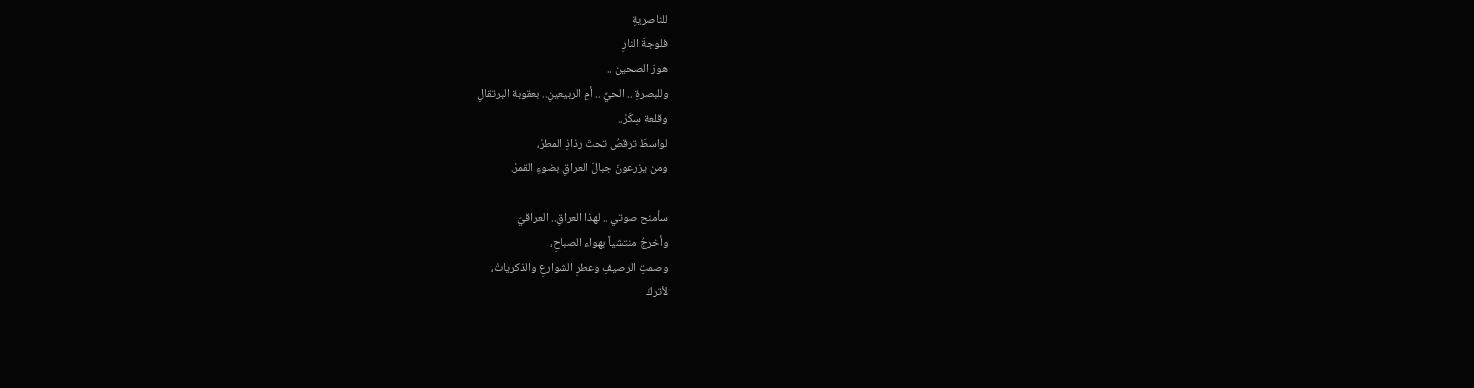للناصريةِ
فلوجةَ النارِ
هورَ الصحين ..
وللبصرةِ .. الحيِّ .. أمِ الربيعينِ.. بعقوبة البرتقالِ
وقلعة سِكَرْ..
لواسطَ ترقصُ تحتَ رذاذِ المطرْ،
ومن يزرعونَ جبالَ العراقِ بضوءِ القمرْ.

سأمنح صوتي .. لهذا العراقِ.. العراقيّ
وأخرجُ منتشياً بهواء الصباحِ،
وصمتِ الرصيفِ وعطرِ الشوارعِ والذكرياتْ،
لأتركَ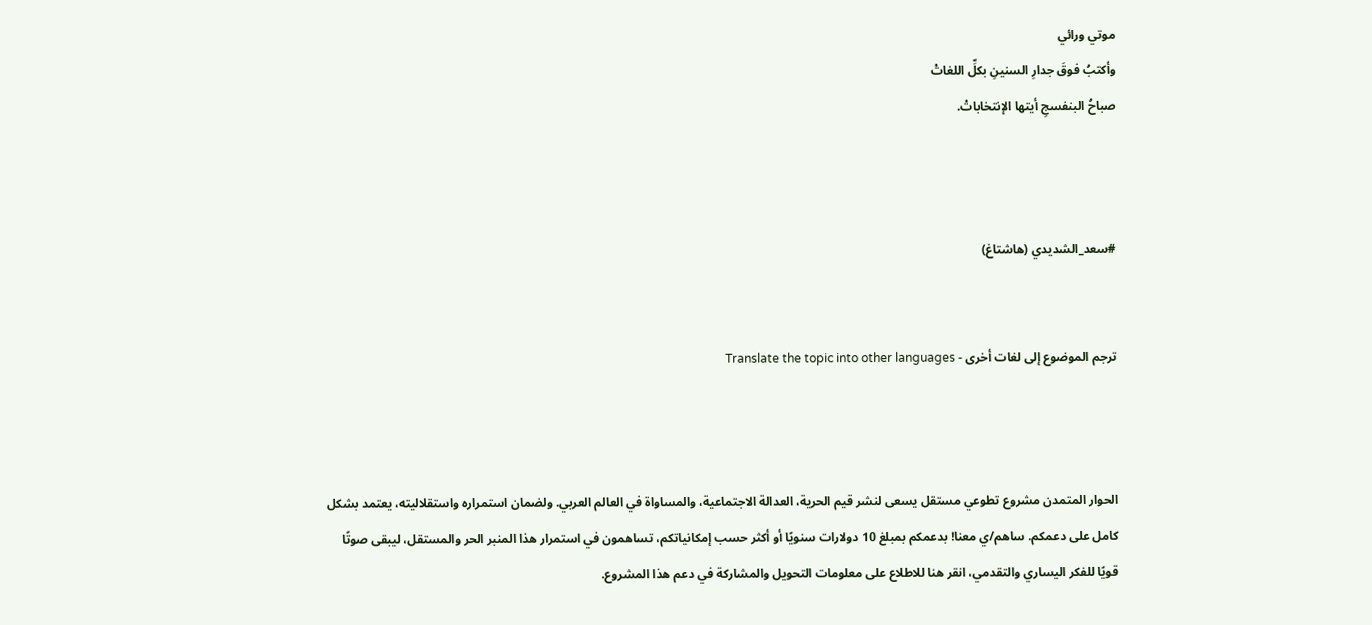موتي ورائي
وأكتبُ فوقَ جدارِ السنينِ بكلِّ اللغاتْ
صباحُ البنفسجِ أيتها الإنتخاباتْ.



#سعد_الشديدي (هاشتاغ)


ترجم الموضوع إلى لغات أخرى - Translate the topic into other languages



الحوار المتمدن مشروع تطوعي مستقل يسعى لنشر قيم الحرية، العدالة الاجتماعية، والمساواة في العالم العربي. ولضمان استمراره واستقلاليته، يعتمد بشكل كامل على دعمكم. ساهم/ي معنا! بدعمكم بمبلغ 10 دولارات سنويًا أو أكثر حسب إمكانياتكم، تساهمون في استمرار هذا المنبر الحر والمستقل، ليبقى صوتًا قويًا للفكر اليساري والتقدمي، انقر هنا للاطلاع على معلومات التحويل والمشاركة في دعم هذا المشروع.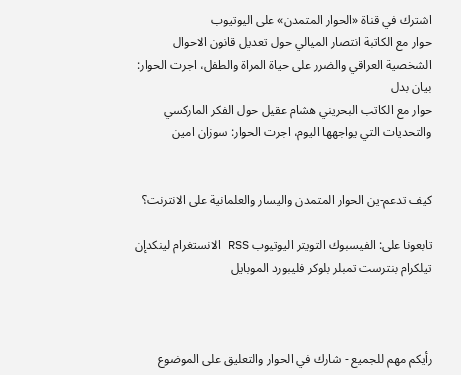اشترك في قناة «الحوار المتمدن» على اليوتيوب
حوار مع الكاتبة انتصار الميالي حول تعديل قانون الاحوال الشخصية العراقي والضرر على حياة المراة والطفل، اجرت الحوار: بيان بدل
حوار مع الكاتب البحريني هشام عقيل حول الفكر الماركسي والتحديات التي يواجهها اليوم، اجرت الحوار: سوزان امين


كيف تدعم-ين الحوار المتمدن واليسار والعلمانية على الانترنت؟

تابعونا على: الفيسبوك التويتر اليوتيوب RSS الانستغرام لينكدإن تيلكرام بنترست تمبلر بلوكر فليبورد الموبايل



رأيكم مهم للجميع - شارك في الحوار والتعليق على الموضوع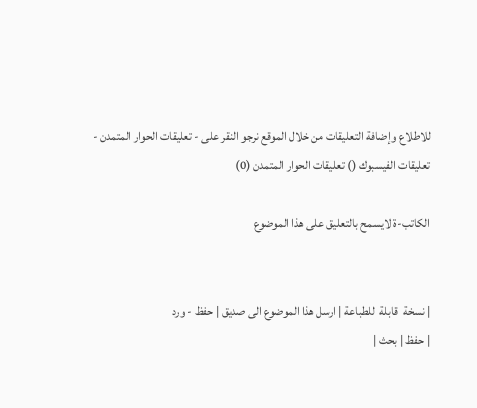للاطلاع وإضافة التعليقات من خلال الموقع نرجو النقر على - تعليقات الحوار المتمدن -
تعليقات الفيسبوك () تعليقات الحوار المتمدن (0)

الكاتب-ة لايسمح بالتعليق على هذا الموضوع


| نسخة  قابلة  للطباعة | ارسل هذا الموضوع الى صديق | حفظ - ورد
| حفظ | بحث |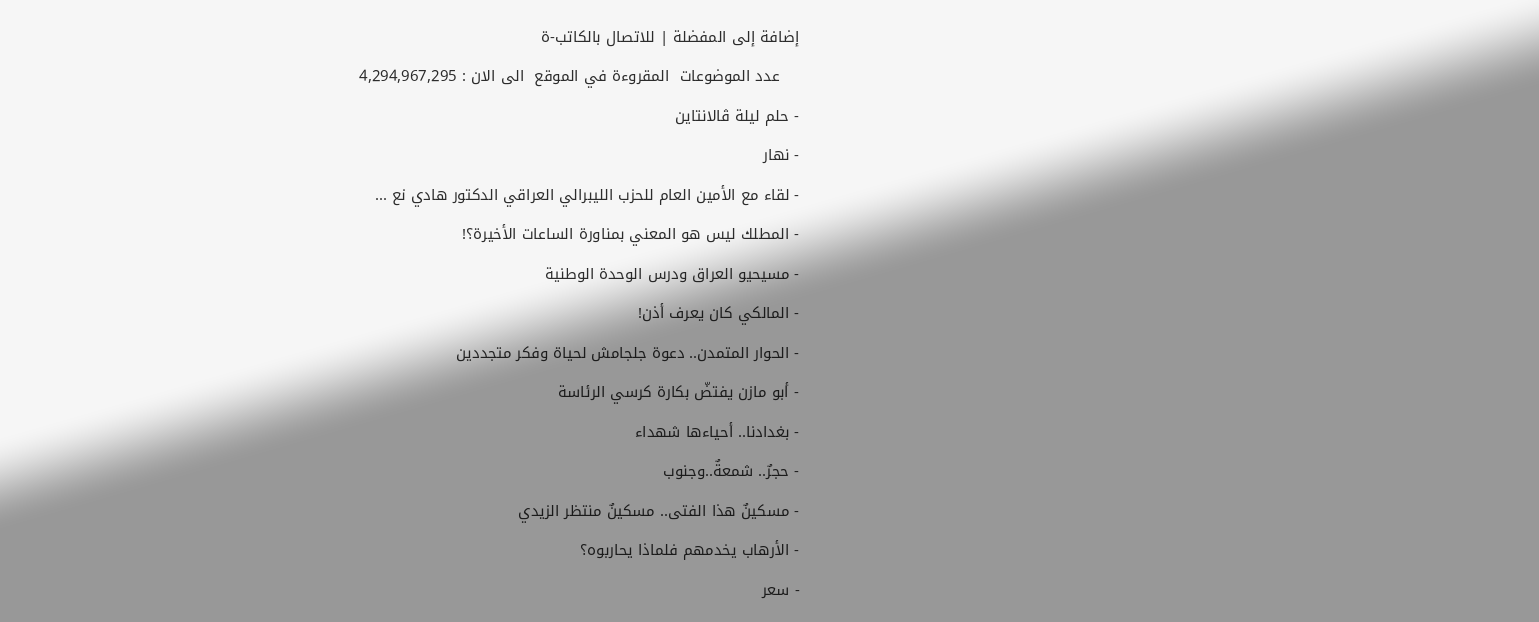إضافة إلى المفضلة | للاتصال بالكاتب-ة
    عدد الموضوعات  المقروءة في الموقع  الى الان : 4,294,967,295
- حلم ليلة ڤالانتاين
- نهار
- لقاء مع الأمين العام للحزب الليبرالي العراقي الدكتور هادي نع ...
- المطلك ليس هو المعني بمناورة الساعات الأخيرة؟!
- مسيحيو العراق ودرس الوحدة الوطنية
- المالكي كان يعرف أذن!
- الحوار المتمدن.. دعوة جلجامش لحياة وفكر متجددين
- أبو مازن يفتضّ بكارة كرسي الرئاسة
- بغدادنا.. أحياءها شهداء
- حجرٌ.. شمعةٌ..وجنوب
- مسكينٌ هذا الفتى.. مسكينٌ منتظر الزيدي
- الأرهاب يخدمهم فلماذا يحاربوه؟
- سعر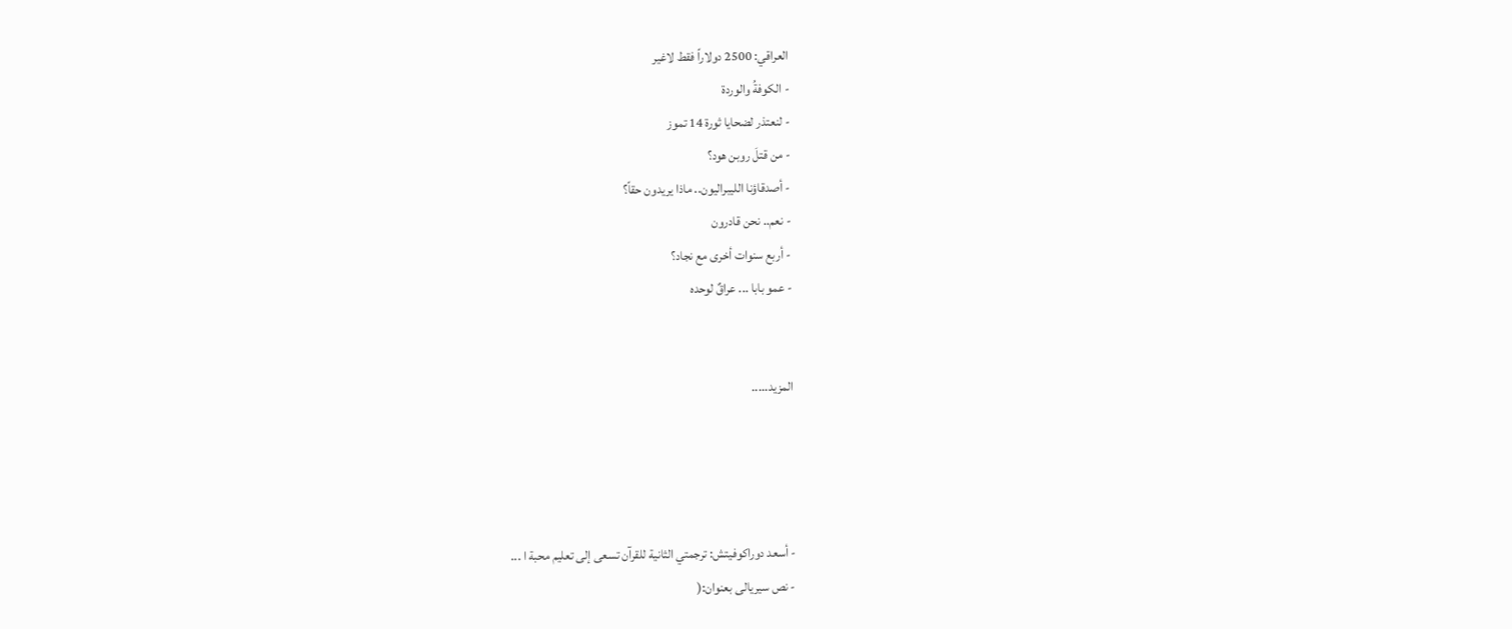العراقي: 2500 دولاراً فقط لاغير
- الكوفةُ والوردة
- لنعتذر لضحايا ثورة 14 تموز
- من قتلَ روبن هود؟
- أصدقاؤنا الليبراليون.. ماذا يريدون حقاً؟
- نعم.. نحن قادرون
- أربع سنوات أخرى مع نجاد؟
- عمو بابا ... عراقٌ لوحده


المزيد.....




- أسعد دوراكوفيتش: ترجمتي الثانية للقرآن تسعى إلى تعليم محبة ا ...
- نص سيريالى بعنوان:(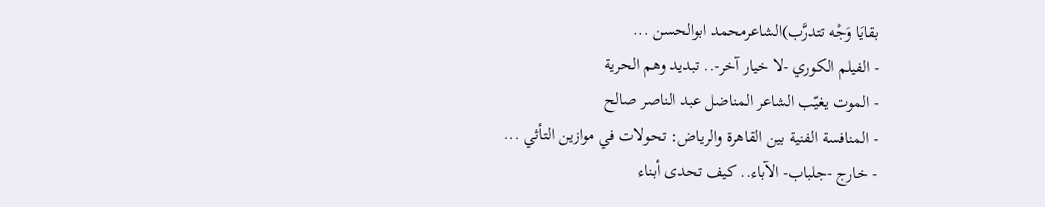بقايَا وَجْه تتدرَّب)الشاعرمحمد ابوالحسن ...
- الفيلم الكوري -لا خيار آخر-.. تبديد وهم الحرية
- الموت يغيّب الشاعر المناضل عبد الناصر صالح
- المنافسة الفنية بين القاهرة والرياض: تحولات في موازين التأثي ...
- خارج -جلباب- الآباء.. كيف تحدى أبناء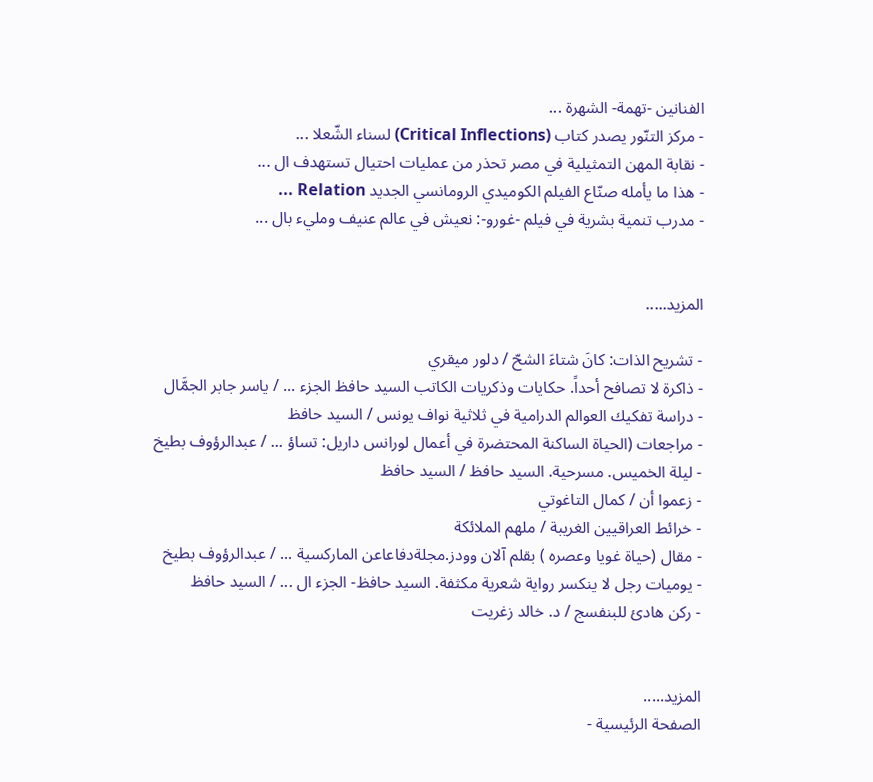الفنانين -تهمة- الشهرة ...
- مركز التنّور يصدر كتاب (Critical Inflections) لسناء الشّعلا ...
- نقابة المهن التمثيلية في مصر تحذر من عمليات احتيال تستهدف ال ...
- هذا ما يأمله صنّاع الفيلم الكوميدي الرومانسي الجديد Relation ...
- مدرب تنمية بشرية في فيلم -غورو-: نعيش في عالم عنيف ومليء بال ...


المزيد.....

- تشريح الذات: كانَ شتاءَ الشحّ / دلور ميقري
- ذاكرة لا تصافح أحداً. حكايات وذكريات الكاتب السيد حافظ الجزء ... / ياسر جابر الجمَّال
- دراسة تفكيك العوالم الدرامية في ثلاثية نواف يونس / السيد حافظ
- مراجعات (الحياة الساكنة المحتضرة في أعمال لورانس داريل: تساؤ ... / عبدالرؤوف بطيخ
- ليلة الخميس. مسرحية. السيد حافظ / السيد حافظ
- زعموا أن / كمال التاغوتي
- خرائط العراقيين الغريبة / ملهم الملائكة
- مقال (حياة غويا وعصره ) بقلم آلان وودز.مجلةدفاعاعن الماركسية ... / عبدالرؤوف بطيخ
- يوميات رجل لا ينكسر رواية شعرية مكثفة. السيد حافظ- الجزء ال ... / السيد حافظ
- ركن هادئ للبنفسج / د. خالد زغريت


المزيد.....
الصفحة الرئيسية -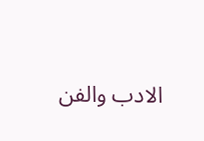الادب والفن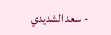- سعد الشديدي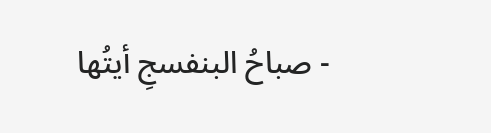- صباحُ البنفسجِ أيتُها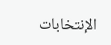الإنتخابات